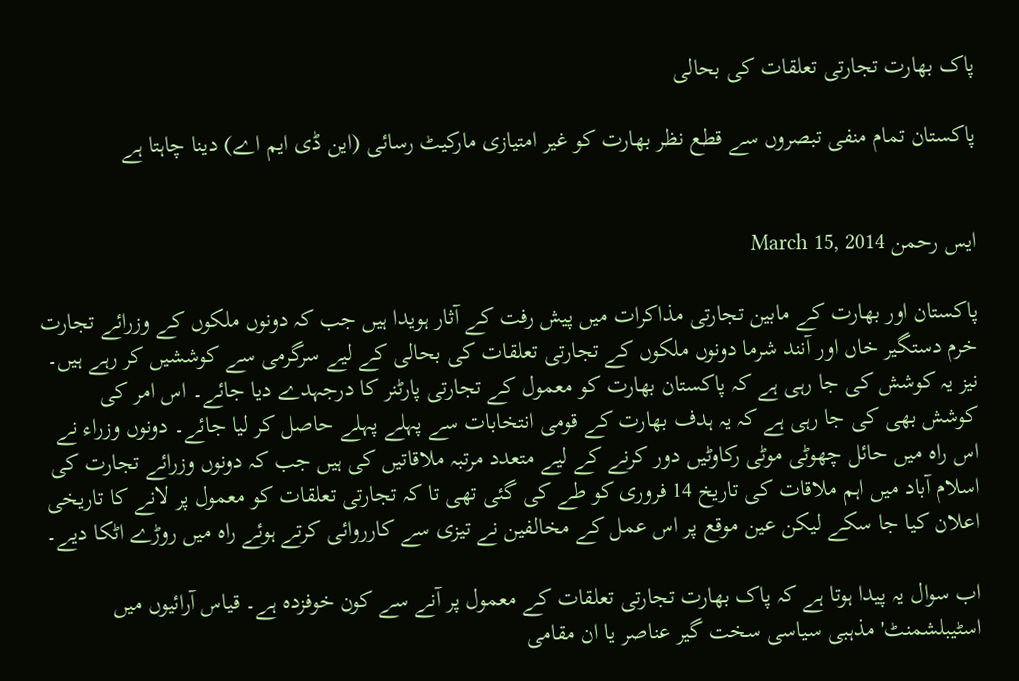پاک بھارت تجارتی تعلقات کی بحالی

پاکستان تمام منفی تبصروں سے قطع نظر بھارت کو غیر امتیازی مارکیٹ رسائی (این ڈی ایم اے) دینا چاہتا ہے


ایس رحمن March 15, 2014

پاکستان اور بھارت کے مابین تجارتی مذاکرات میں پیش رفت کے آثار ہویدا ہیں جب کہ دونوں ملکوں کے وزرائے تجارت خرم دستگیر خاں اور آنند شرما دونوں ملکوں کے تجارتی تعلقات کی بحالی کے لیے سرگرمی سے کوششیں کر رہے ہیں۔ نیز یہ کوشش کی جا رہی ہے کہ پاکستان بھارت کو معمول کے تجارتی پارٹنر کا درجہدے دیا جائے۔ اس امر کی کوشش بھی کی جا رہی ہے کہ یہ ہدف بھارت کے قومی انتخابات سے پہلے پہلے حاصل کر لیا جائے۔ دونوں وزراء نے اس راہ میں حائل چھوٹی موٹی رکاوٹیں دور کرنے کے لیے متعدد مرتبہ ملاقاتیں کی ہیں جب کہ دونوں وزرائے تجارت کی اسلام آباد میں اہم ملاقات کی تاریخ 14 فروری کو طے کی گئی تھی تا کہ تجارتی تعلقات کو معمول پر لانے کا تاریخی اعلان کیا جا سکے لیکن عین موقع پر اس عمل کے مخالفین نے تیزی سے کارروائی کرتے ہوئے راہ میں روڑے اٹکا دیے۔

اب سوال یہ پیدا ہوتا ہے کہ پاک بھارت تجارتی تعلقات کے معمول پر آنے سے کون خوفزدہ ہے۔ قیاس آرائیوں میں اسٹیبلشمنٹ' مذہبی سیاسی سخت گیر عناصر یا ان مقامی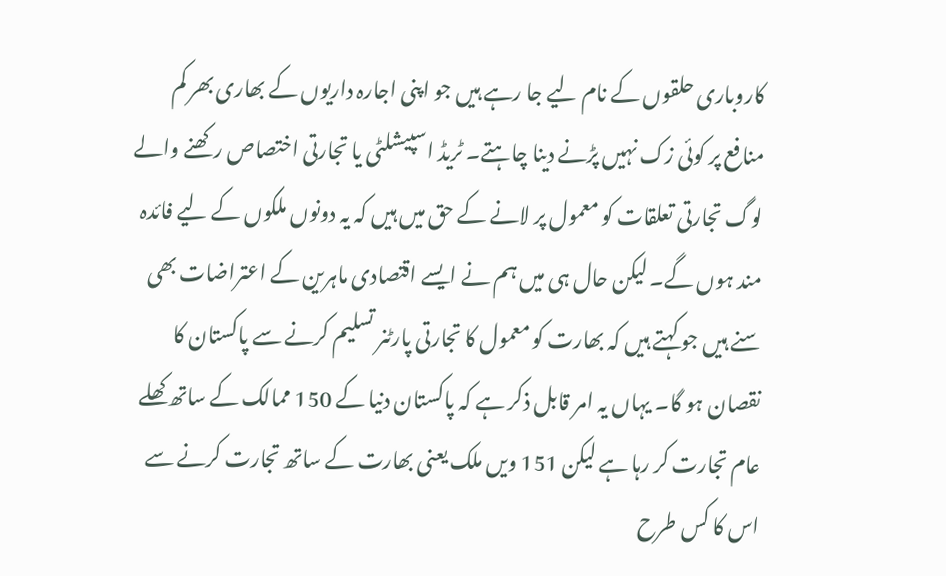کاروباری حلقوں کے نام لیے جا رہے ہیں جو اپنی اجارہ داریوں کے بھاری بھر کم منافع پر کوئی زک نہیں پڑنے دینا چاہتے۔ ٹریڈ اسپیشلٹی یا تجارتی اختصاص رکھنے والے لوگ تجارتی تعلقات کو معمول پر لانے کے حق میں ہیں کہ یہ دونوں ملکوں کے لیے فائدہ مند ہوں گے۔ لیکن حال ہی میں ہم نے ایسے اقتصادی ماہرین کے اعتراضات بھی سنے ہیں جو کہتے ہیں کہ بھارت کو معمول کا تجارتی پارٹنر تسلیم کرنے سے پاکستان کا نقصان ہو گا۔ یہاں یہ امر قابل ذکر ہے کہ پاکستان دنیا کے 150 ممالک کے ساتھ کھلے عام تجارت کر رہا ہے لیکن 151 ویں ملک یعنی بھارت کے ساتھ تجارت کرنے سے اس کا کس طرح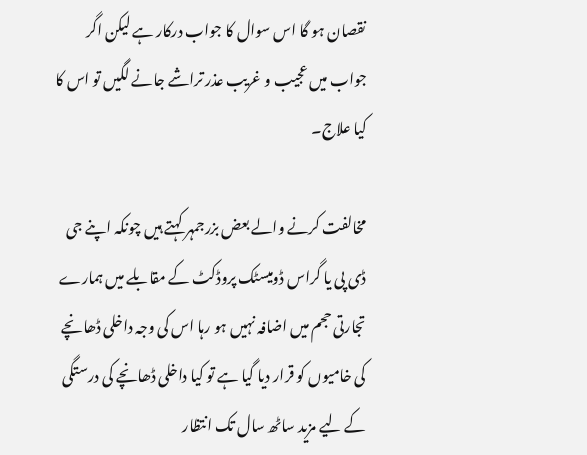نقصان ہو گا اس سوال کا جواب درکار ہے لیکن اگر جواب میں عجیب و غریب عذر تراشے جانے لگیں تو اس کا کیا علاج۔

مخالفت کرنے والے بعض بزرجمہر کہتے ہیں چونکہ اپنے جی ڈی پی یا گراس ڈومیسٹک پروڈکٹ کے مقابلے میں ہمارے تجارتی حجم میں اضافہ نہیں ہو رہا اس کی وجہ داخلی ڈھانچے کی خامیوں کو قرار دیا گیا ہے تو کیا داخلی ڈھانچے کی درستگی کے لیے مزید ساٹھ سال تک انتظار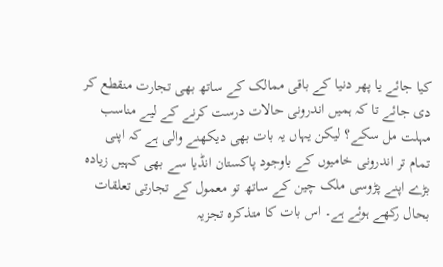کیا جائے یا پھر دنیا کے باقی ممالک کے ساتھ بھی تجارت منقطع کر دی جائے تا کہ ہمیں اندرونی حالات درست کرنے کے لیے مناسب مہلت مل سکے؟ لیکن یہاں یہ بات بھی دیکھنے والی ہے کہ اپنی تمام تر اندرونی خامیوں کے باوجود پاکستان انڈیا سے بھی کہیں زیادہ بڑے اپنے پڑوسی ملک چین کے ساتھ تو معمول کے تجارتی تعلقات بحال رکھے ہوئے ہے۔ اس بات کا متذکرہ تجزیہ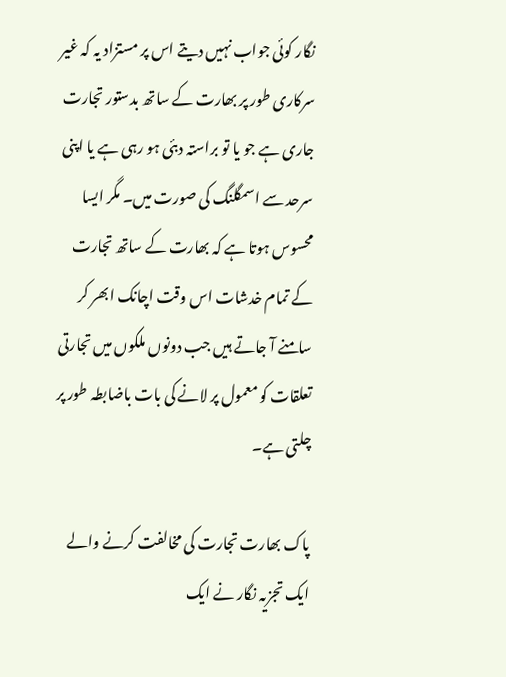نگار کوئی جواب نہیں دیتے اس پر مستزاد یہ کہ غیر سرکاری طور پر بھارت کے ساتھ بدستور تجارت جاری ہے جو یا تو براستہ دبئی ہو رہی ہے یا اپنی سرحد سے اسمگلنگ کی صورت میں۔ مگر ایسا محسوس ہوتا ہے کہ بھارت کے ساتھ تجارت کے تمام خدشات اس وقت اچانک ابھر کر سامنے آ جاتے ہیں جب دونوں ملکوں میں تجارتی تعلقات کو معمول پر لانے کی بات باضابطہ طور پر چلتی ہے۔

پاک بھارت تجارت کی مخالفت کرنے والے ایک تجزیہ نگار نے ایک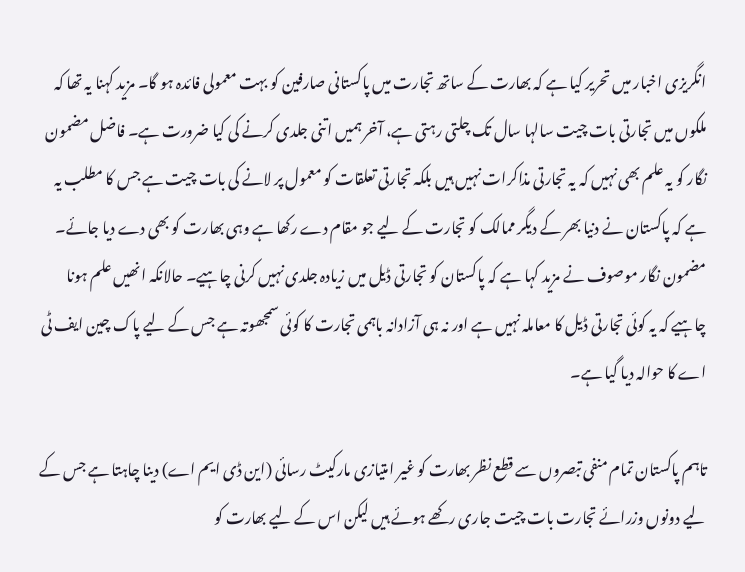انگریزی اخبار میں تحریر کیا ہے کہ بھارت کے ساتھ تجارت میں پاکستانی صارفین کو بہت معمولی فائدہ ہو گا۔ مزید کہنا یہ تھا کہ ملکوں میں تجارتی بات چیت سالہا سال تک چلتی رہتی ہے، آخر ہمیں اتنی جلدی کرنے کی کیا ضرورت ہے۔ فاضل مضمون نگار کو یہ علم بھی نہیں کہ یہ تجارتی مذاکرات نہیں ہیں بلکہ تجارتی تعلقات کو معمول پر لانے کی بات چیت ہے جس کا مطلب یہ ہے کہ پاکستان نے دنیا بھر کے دیگر ممالک کو تجارت کے لیے جو مقام دے رکھا ہے وہی بھارت کو بھی دے دیا جائے۔ مضمون نگار موصوف نے مزید کہا ہے کہ پاکستان کو تجارتی ڈیل میں زیادہ جلدی نہیں کرنی چاہیے۔ حالانکہ انھیں علم ہونا چاہیے کہ یہ کوئی تجارتی ڈیل کا معاملہ نہیں ہے اور نہ ہی آزادانہ باہمی تجارت کا کوئی سمجھوتہ ہے جس کے لیے پاک چین ایف ٹی اے کا حوالہ دیا گیا ہے۔

تاہم پاکستان تمام منفی تبصروں سے قطع نظر بھارت کو غیر امتیازی مارکیٹ رسائی (این ڈی ایم اے) دینا چاہتا ہے جس کے لیے دونوں وزرائے تجارت بات چیت جاری رکھے ہوئے ہیں لیکن اس کے لیے بھارت کو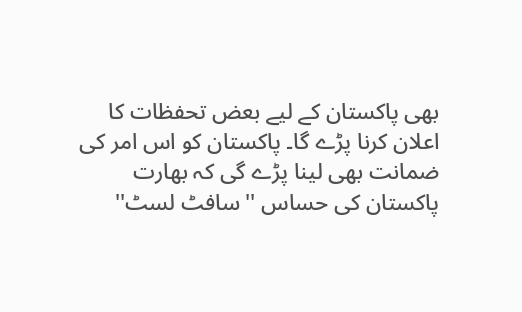بھی پاکستان کے لیے بعض تحفظات کا اعلان کرنا پڑے گا۔ پاکستان کو اس امر کی ضمانت بھی لینا پڑے گی کہ بھارت پاکستان کی حساس ''سافٹ لسٹ''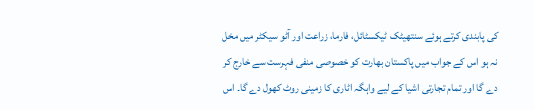کی پابندی کرتے ہوئے سنتھیٹک ٹیکسٹائل، فارما، زراعت اور آٹو سیکٹر میں مخل نہ ہو اس کے جواب میں پاکستان بھارت کو خصوصی منفی فہرست سے خارج کر دے گا اور تمام تجارتی اشیا کے لیے واہگہ اٹاری کا زمینی روٹ کھول دے گا۔ اس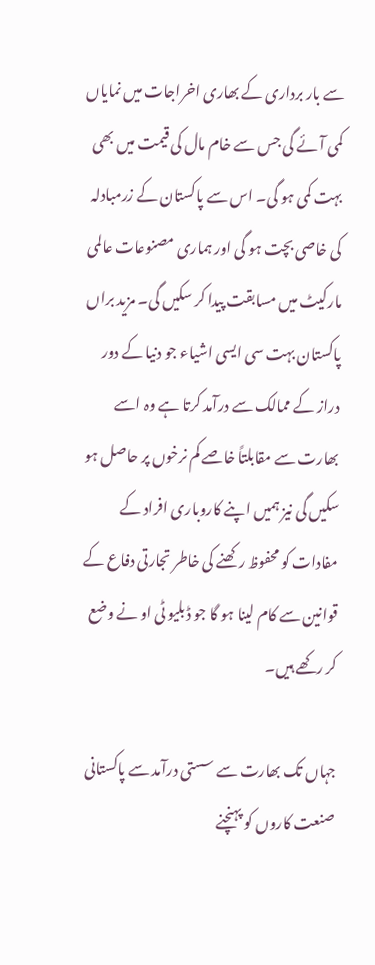سے بار برداری کے بھاری اخراجات میں نمایاں کمی آئے گی جس سے خام مال کی قیمت میں بھی بہت کمی ہو گی۔ اس سے پاکستان کے زرمبادلہ کی خاصی بچت ہو گی اور ہماری مصنوعات عالمی مارکیٹ میں مسابقت پیدا کر سکیں گی۔ مزید براں پاکستان بہت سی ایسی اشیاء جو دنیا کے دور دراز کے ممالک سے درآمد کرتا ہے وہ اسے بھارت سے مقابلتاً خاصے کم نرخوں پر حاصل ہو سکیں گی نیز ہمیں اپنے کاروباری افراد کے مفادات کو محفوظ رکھنے کی خاطر تجارتی دفاع کے قوانین سے کام لینا ہو گا جو ڈبلیو ٹی او نے وضع کر رکھے ہیں۔

جہاں تک بھارت سے سستی درآمد سے پاکستانی صنعت کاروں کو پہنچنے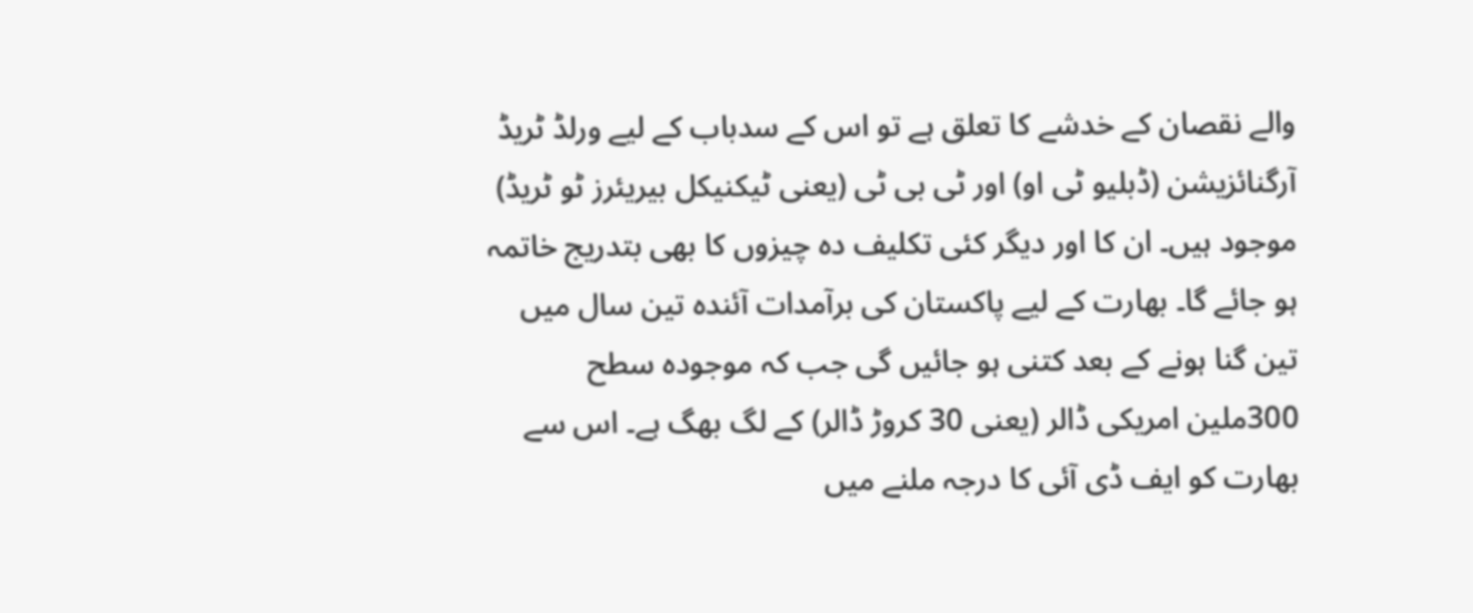والے نقصان کے خدشے کا تعلق ہے تو اس کے سدباب کے لیے ورلڈ ٹریڈ آرگنائزیشن (ڈبلیو ٹی او) اور ٹی بی ٹی (یعنی ٹیکنیکل بیریئرز ٹو ٹریڈ) موجود ہیں۔ ان کا اور دیگر کئی تکلیف دہ چیزوں کا بھی بتدریج خاتمہ ہو جائے گا۔ بھارت کے لیے پاکستان کی برآمدات آئندہ تین سال میں تین گنا ہونے کے بعد کتنی ہو جائیں گی جب کہ موجودہ سطح 300ملین امریکی ڈالر (یعنی 30 کروڑ ڈالر) کے لگ بھگ ہے۔ اس سے بھارت کو ایف ڈی آئی کا درجہ ملنے میں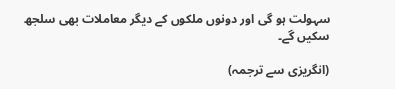سہولت ہو گی اور دونوں ملکوں کے دیگر معاملات بھی سلجھ سکیں گے۔

(انگریزی سے ترجمہ)